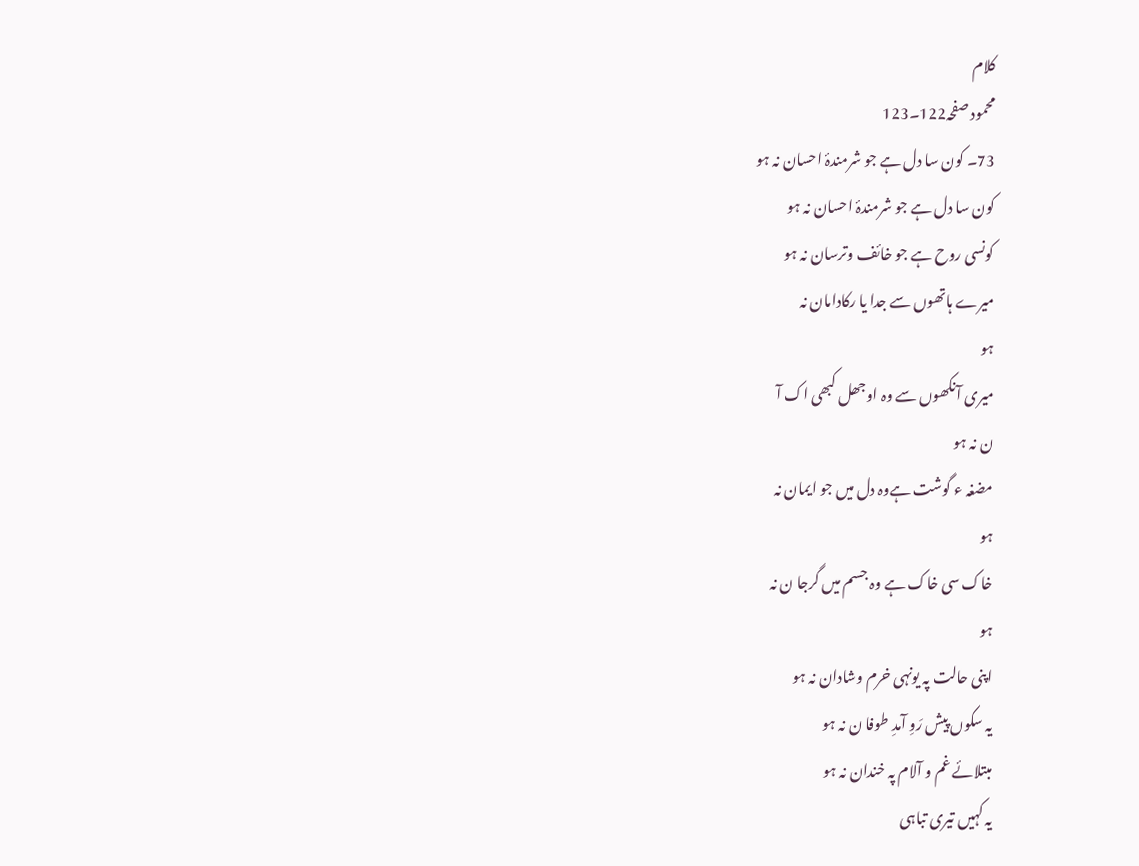کلام
محمود صفحہ122۔123
73۔ کون سا دل ہے جو شرمندۂ احسان نہ ہو
کون سا دل ہے جو شرمندۂ احسان نہ ہو
کونسی روح ہے جو خائف وترسان نہ ہو
میرے ہاتھوں سے جدا یا رکادامان نہ
ہو
میری آنکھوں سے وہ اوجھل کبھی اک آ
ن نہ ہو
مضغہ ء گوشت ہےوہ دل میں جو ایمان نہ
ہو
خاک سی خاک ہے وہ جسم میں گرجا ن نہ
ہو
اپنی حالت پہ یونہی خرم وشادان نہ ہو
یہ سکوں پیش رَوِ آمدِ طوفا ن نہ ہو
مبتلائے غم و آلام پہ خندان نہ ہو
یہ کہیں تیری تباہی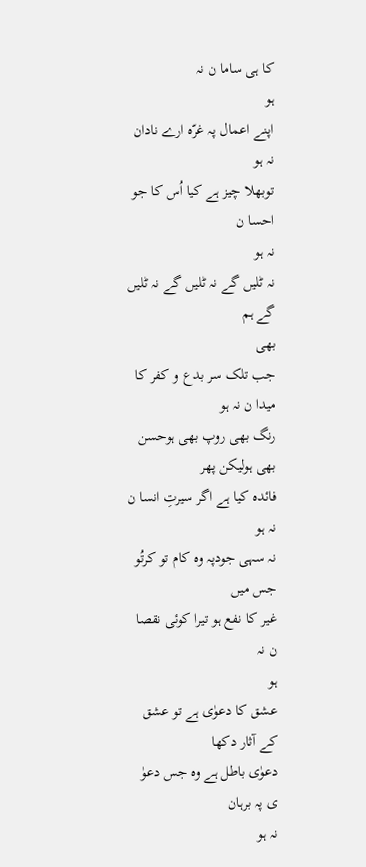کا ہی ساما ن نہ
ہو
اپنے اعمال پہ غرّہ ارے نادان نہ ہو
توبھلا چیز ہے کیا اُس کا جو احسا ن
نہ ہو
نہ ٹلیں گے نہ ٹلیں گے نہ ٹلیں گے ہم
بھی
جب تلک سر بدع و کفر کا میدا ن نہ ہو
رنگ بھی روپ بھی ہوحسن بھی ہولیکن پھر
فائدہ کیا ہے اگر سیرتِ انسا ن نہ ہو
نہ سہی جودپہ وہ کام تو کرتُو جس میں
غیر کا نفع ہو تیرا کوئی نقصا ن نہ
ہو
عشق کا دعوٰی ہے تو عشق کے آثار دکھا
دعوٰی باطل ہے وہ جس دعوٰ ی پہ برہان
نہ ہو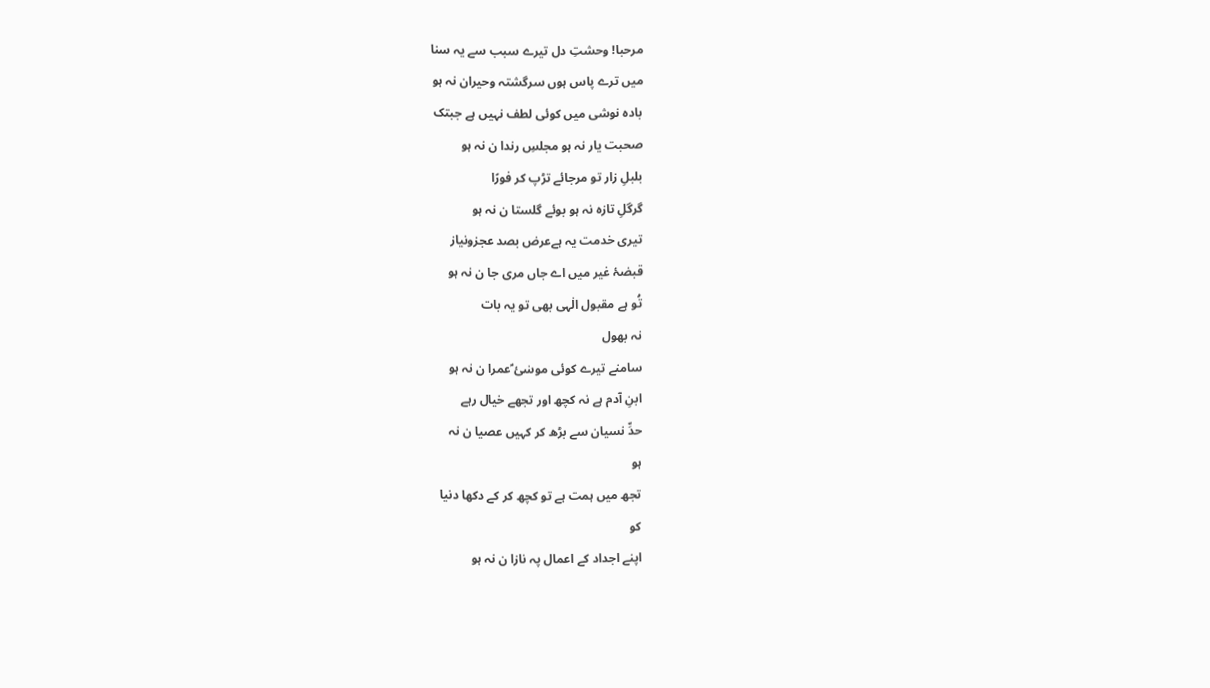مرحبا! وحشتِ دل تیرے سبب سے یہ سنا
میں ترے پاس ہوں سرگشتہ وحیران نہ ہو
بادہ نوشی میں کوئی لطف نہیں ہے جبتک
صحبت یار نہ ہو مجلسِ رندا ن نہ ہو
بلبلِ زار تو مرجائے تڑپ کر فورًا
گرگلِ تازہ نہ ہو بوئے گلستا ن نہ ہو
تیری خدمت یہ ہےعرض بصد عجزونیاز
قبضۂ غیر میں اے جاں مری جا ن نہ ہو
تُو ہے مقبول الٰہی بھی تو یہ بات
نہ بھول
سامنے تیرے کوئی موسٰئ ؑعمرا ن نہ ہو
ابنِ آدم ہے نہ کچھ اور تجھے خیال رہے
حدِّ نسیان سے بڑھ کر کہیں عصیا ن نہ
ہو
تجھ میں ہمت ہے تو کچھ کر کے دکھا دنیا
کو
اپنے اجداد کے اعمال پہ نازا ن نہ ہو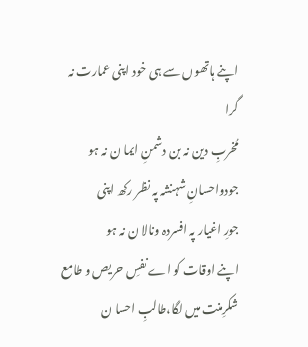اپنے ہاتھوں سے ہی خود اپنی عمارت نہ
گرا
مُخربِ دین نہ بن دشمنِ ایما ن نہ ہو
جودواحسانِ شہنشہ پہ نظر رکھ اپنی
جورِ اغیار پہ افسردہ ونالا ن نہ ہو
اپنے اوقات کو اے نفسِ حریص و طامع
شکرِمنت میں لگا،طالبِ احسا ن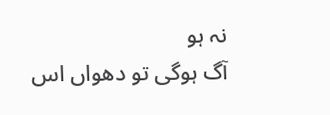نہ ہو
آگ ہوگی تو دھواں اس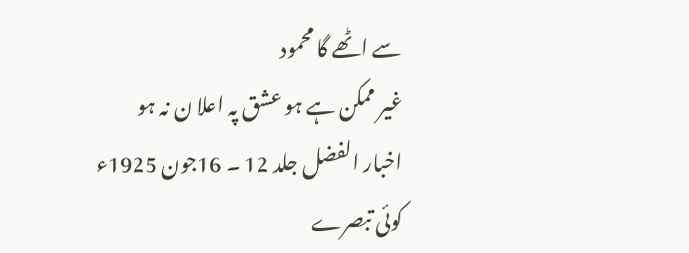سے اٹھے گا محمود
غیر ممکن ہے ہو عشق پہ اعلا ن نہ ہو
اخبار الفضل جلد 12 ۔ 16جون 1925ء
کوئی تبصرے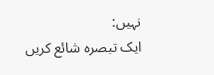نہیں:
ایک تبصرہ شائع کریں